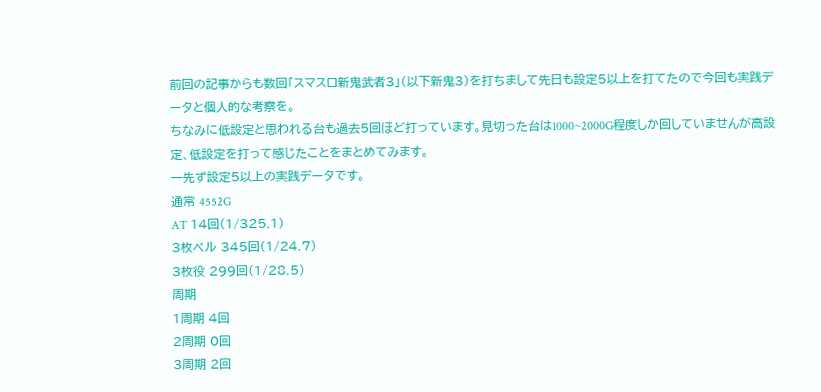前回の記事からも数回「スマスロ新鬼武者3」(以下新鬼3)を打ちまして先日も設定5以上を打てたので今回も実践データと個人的な考察を。
ちなみに低設定と思われる台も過去5回ほど打っています。見切った台は1000~2000G程度しか回していませんが高設定、低設定を打って感じたことをまとめてみます。
一先ず設定5以上の実践データです。
通常 4552G
AT 14回(1/325.1)
3枚ベル 345回(1/24.7)
3枚役 299回(1/28.5)
周期
1周期 4回
2周期 0回
3周期 2回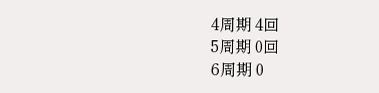4周期 4回
5周期 0回
6周期 0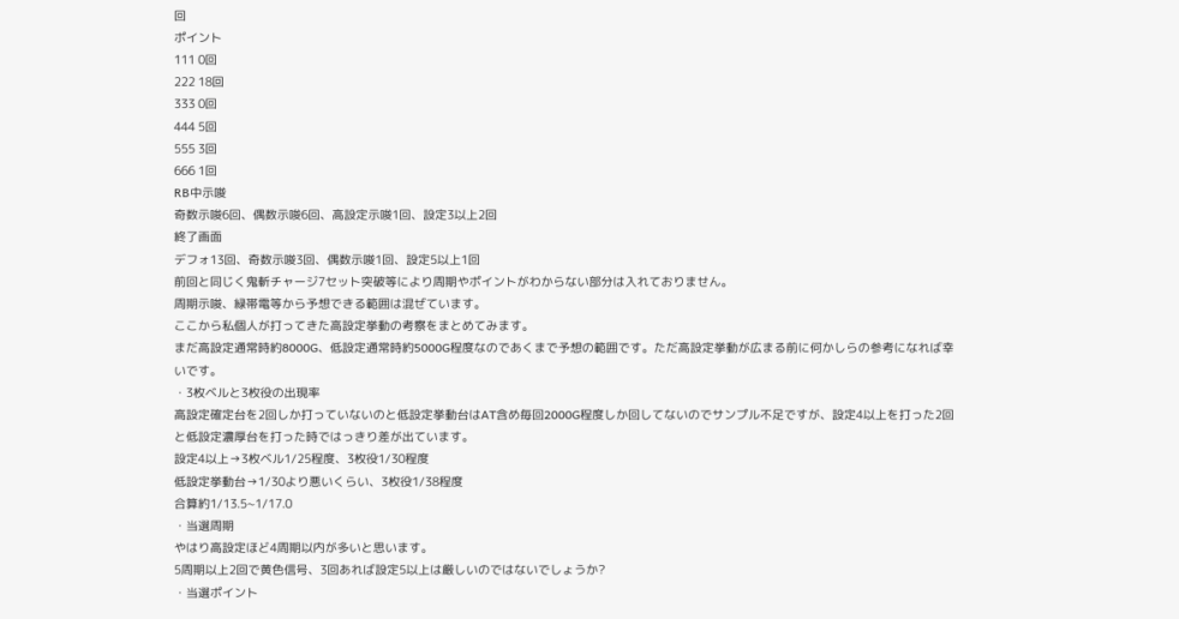回
ポイント
111 0回
222 18回
333 0回
444 5回
555 3回
666 1回
RB中示唆
奇数示唆6回、偶数示唆6回、高設定示唆1回、設定3以上2回
終了画面
デフォ13回、奇数示唆3回、偶数示唆1回、設定5以上1回
前回と同じく鬼斬チャージ7セット突破等により周期やポイントがわからない部分は入れておりません。
周期示唆、緑帯電等から予想できる範囲は混ぜています。
ここから私個人が打ってきた高設定挙動の考察をまとめてみます。
まだ高設定通常時約8000G、低設定通常時約5000G程度なのであくまで予想の範囲です。ただ高設定挙動が広まる前に何かしらの参考になれば幸いです。
・3枚ベルと3枚役の出現率
高設定確定台を2回しか打っていないのと低設定挙動台はAT含め毎回2000G程度しか回してないのでサンプル不足ですが、設定4以上を打った2回と低設定濃厚台を打った時ではっきり差が出ています。
設定4以上→3枚ベル1/25程度、3枚役1/30程度
低設定挙動台→1/30より悪いくらい、3枚役1/38程度
合算約1/13.5~1/17.0
・当選周期
やはり高設定ほど4周期以内が多いと思います。
5周期以上2回で黄色信号、3回あれば設定5以上は厳しいのではないでしょうか?
・当選ポイント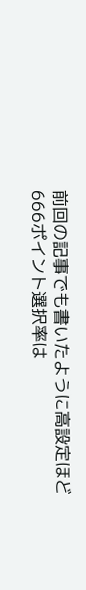前回の記事でも書いたように高設定ほど666ポイント選択率は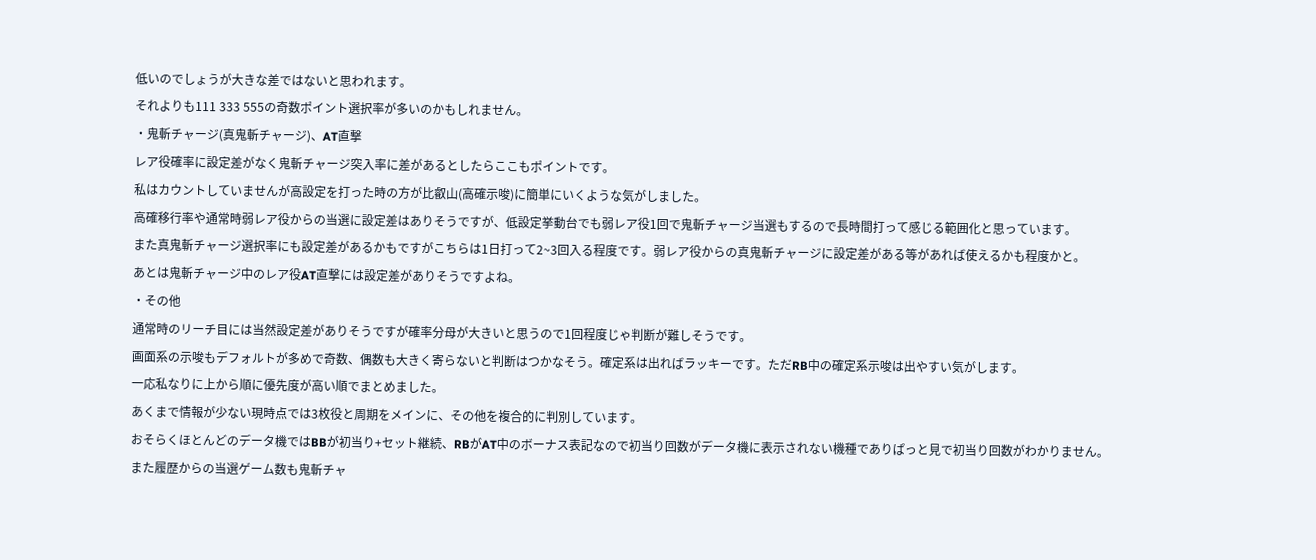低いのでしょうが大きな差ではないと思われます。
それよりも111 333 555の奇数ポイント選択率が多いのかもしれません。
・鬼斬チャージ(真鬼斬チャージ)、AT直撃
レア役確率に設定差がなく鬼斬チャージ突入率に差があるとしたらここもポイントです。
私はカウントしていませんが高設定を打った時の方が比叡山(高確示唆)に簡単にいくような気がしました。
高確移行率や通常時弱レア役からの当選に設定差はありそうですが、低設定挙動台でも弱レア役1回で鬼斬チャージ当選もするので長時間打って感じる範囲化と思っています。
また真鬼斬チャージ選択率にも設定差があるかもですがこちらは1日打って2~3回入る程度です。弱レア役からの真鬼斬チャージに設定差がある等があれば使えるかも程度かと。
あとは鬼斬チャージ中のレア役AT直撃には設定差がありそうですよね。
・その他
通常時のリーチ目には当然設定差がありそうですが確率分母が大きいと思うので1回程度じゃ判断が難しそうです。
画面系の示唆もデフォルトが多めで奇数、偶数も大きく寄らないと判断はつかなそう。確定系は出ればラッキーです。ただRB中の確定系示唆は出やすい気がします。
一応私なりに上から順に優先度が高い順でまとめました。
あくまで情報が少ない現時点では3枚役と周期をメインに、その他を複合的に判別しています。
おそらくほとんどのデータ機ではBBが初当り+セット継続、RBがAT中のボーナス表記なので初当り回数がデータ機に表示されない機種でありぱっと見で初当り回数がわかりません。
また履歴からの当選ゲーム数も鬼斬チャ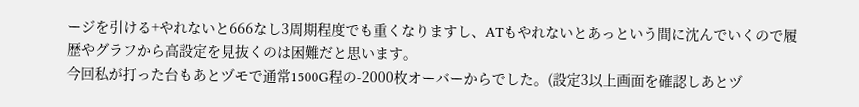ージを引ける+やれないと666なし3周期程度でも重くなりますし、ATもやれないとあっという間に沈んでいくので履歴やグラフから高設定を見抜くのは困難だと思います。
今回私が打った台もあとヅモで通常1500G程の-2000枚オーバーからでした。(設定3以上画面を確認しあとヅ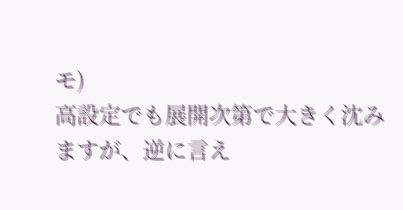モ)
高設定でも展開次第で大きく沈みますが、逆に言え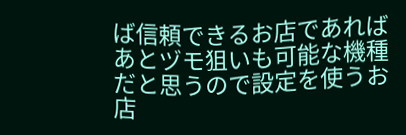ば信頼できるお店であればあとヅモ狙いも可能な機種だと思うので設定を使うお店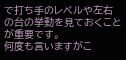で打ち手のレベルや左右の台の挙動を見ておくことが重要です。
何度も言いますがこ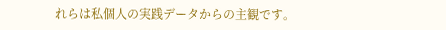れらは私個人の実践データからの主観です。